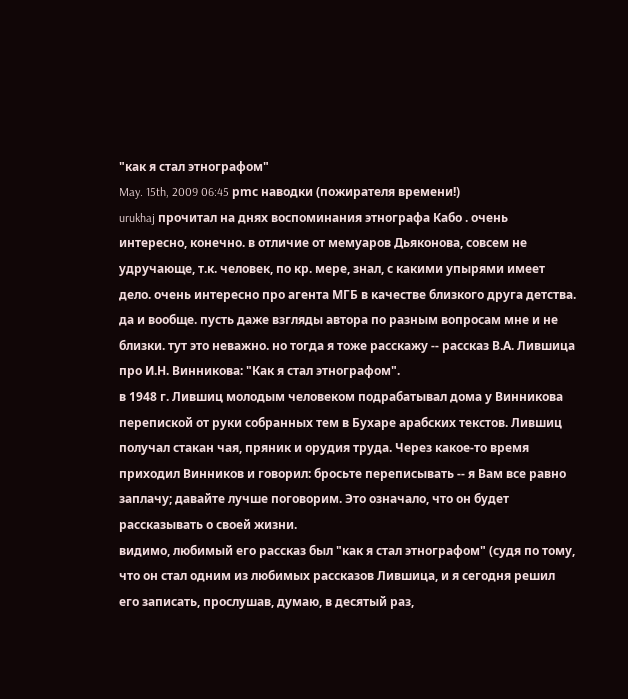"как я стал этнографом"
May. 15th, 2009 06:45 pmс наводки (пожирателя времени!)
urukhaj прочитал на днях воспоминания этнографа Кабо . очень интересно, конечно. в отличие от мемуаров Дьяконова, совсем не удручающе, т.к. человек, по кр. мере, знал, с какими упырями имеет дело. очень интересно про агента МГБ в качестве близкого друга детства. да и вообще. пусть даже взгляды автора по разным вопросам мне и не близки. тут это неважно. но тогда я тоже расскажу -- рассказ В.А. Лившица про И.Н. Винникова: "Как я стал этнографом".
в 1948 г. Лившиц молодым человеком подрабатывал дома у Винникова перепиской от руки собранных тем в Бухаре арабских текстов. Лившиц получал стакан чая, пряник и орудия труда. Через какое-то время приходил Винников и говорил: бросьте переписывать -- я Вам все равно заплачу; давайте лучше поговорим. Это означало, что он будет рассказывать о своей жизни.
видимо, любимый его рассказ был "как я стал этнографом" (судя по тому, что он стал одним из любимых рассказов Лившица, и я сегодня решил его записать, прослушав, думаю, в десятый раз,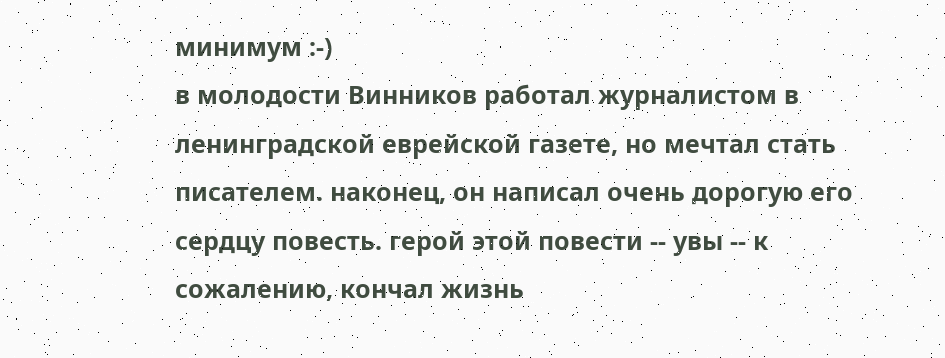минимум :-)
в молодости Винников работал журналистом в ленинградской еврейской газете, но мечтал стать писателем. наконец, он написал очень дорогую его сердцу повесть. герой этой повести -- увы -- к сожалению, кончал жизнь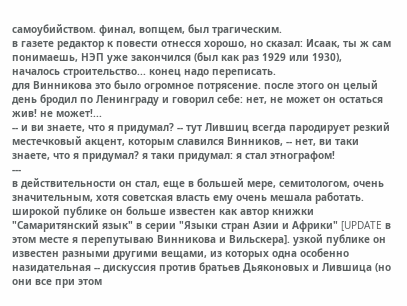самоубийством. финал, вопщем, был трагическим.
в газете редактор к повести отнесся хорошо, но сказал: Исаак, ты ж сам понимаешь, НЭП уже закончился (был как раз 1929 или 1930), началось строительство... конец надо переписать.
для Винникова это было огромное потрясение. после этого он целый день бродил по Ленинграду и говорил себе: нет, не может он остаться жив! не может!...
-- и ви знаете, что я придумал? -- тут Лившиц всегда пародирует резкий местечковый акцент, которым славился Винников, -- нет, ви таки знаете, что я придумал? я таки придумал: я стал этнографом!
---
в действительности он стал, еще в большей мере, семитологом, очень значительным, хотя советская власть ему очень мешала работать.
широкой публике он больше известен как автор книжки "Самаритянский язык" в серии "Языки стран Азии и Африки" [UPDATE в этом месте я перепутываю Винникова и Вильскера]. узкой публике он известен разными другими вещами, из которых одна особенно назидательная -- дискуссия против братьев Дьяконовых и Лившица (но они все при этом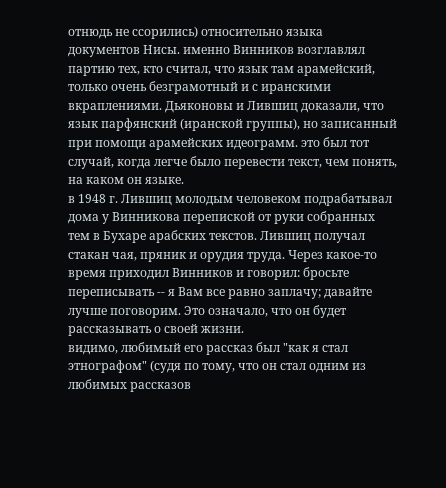отнюдь не ссорились) относительно языка документов Нисы. именно Винников возглавлял партию тех, кто считал, что язык там арамейский, только очень безграмотный и с иранскими вкраплениями. Дьяконовы и Лившиц доказали, что язык парфянский (иранской группы), но записанный при помощи арамейских идеограмм. это был тот случай, когда легче было перевести текст, чем понять, на каком он языке.
в 1948 г. Лившиц молодым человеком подрабатывал дома у Винникова перепиской от руки собранных тем в Бухаре арабских текстов. Лившиц получал стакан чая, пряник и орудия труда. Через какое-то время приходил Винников и говорил: бросьте переписывать -- я Вам все равно заплачу; давайте лучше поговорим. Это означало, что он будет рассказывать о своей жизни.
видимо, любимый его рассказ был "как я стал этнографом" (судя по тому, что он стал одним из любимых рассказов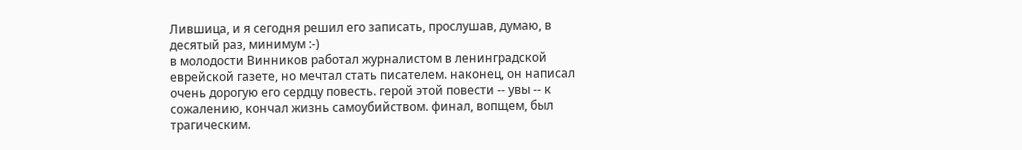Лившица, и я сегодня решил его записать, прослушав, думаю, в десятый раз, минимум :-)
в молодости Винников работал журналистом в ленинградской еврейской газете, но мечтал стать писателем. наконец, он написал очень дорогую его сердцу повесть. герой этой повести -- увы -- к сожалению, кончал жизнь самоубийством. финал, вопщем, был трагическим.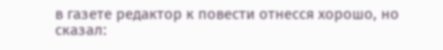в газете редактор к повести отнесся хорошо, но сказал: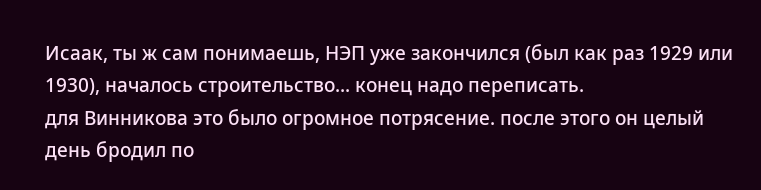Исаак, ты ж сам понимаешь, НЭП уже закончился (был как раз 1929 или 1930), началось строительство... конец надо переписать.
для Винникова это было огромное потрясение. после этого он целый день бродил по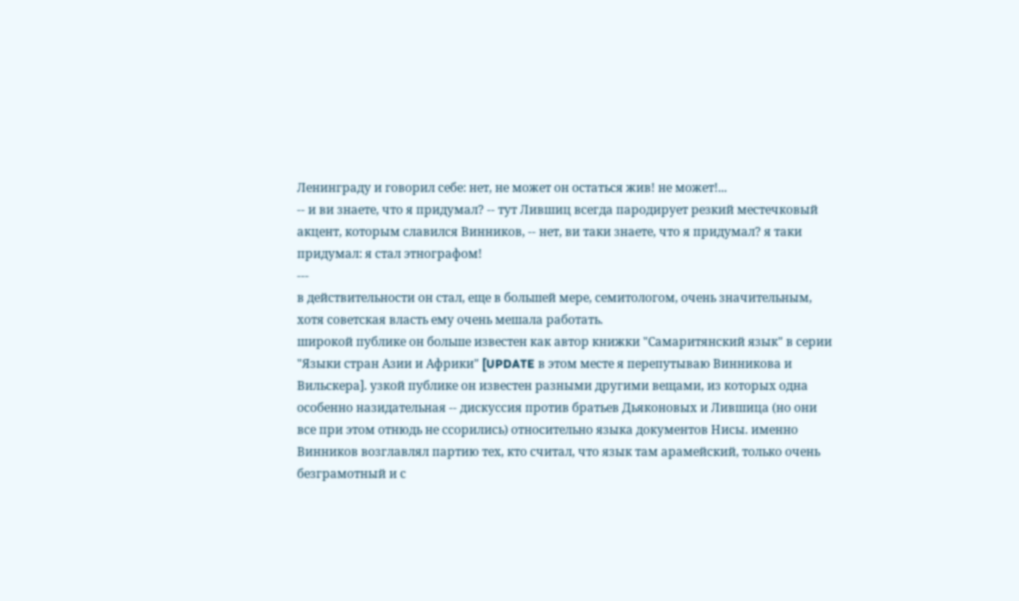Ленинграду и говорил себе: нет, не может он остаться жив! не может!...
-- и ви знаете, что я придумал? -- тут Лившиц всегда пародирует резкий местечковый акцент, которым славился Винников, -- нет, ви таки знаете, что я придумал? я таки придумал: я стал этнографом!
---
в действительности он стал, еще в большей мере, семитологом, очень значительным, хотя советская власть ему очень мешала работать.
широкой публике он больше известен как автор книжки "Самаритянский язык" в серии "Языки стран Азии и Африки" [UPDATE в этом месте я перепутываю Винникова и Вильскера]. узкой публике он известен разными другими вещами, из которых одна особенно назидательная -- дискуссия против братьев Дьяконовых и Лившица (но они все при этом отнюдь не ссорились) относительно языка документов Нисы. именно Винников возглавлял партию тех, кто считал, что язык там арамейский, только очень безграмотный и с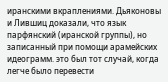иранскими вкраплениями. Дьяконовы и Лившиц доказали, что язык парфянский (иранской группы), но записанный при помощи арамейских идеограмм. это был тот случай, когда легче было перевести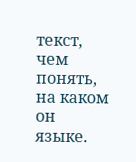текст, чем понять, на каком он языке.